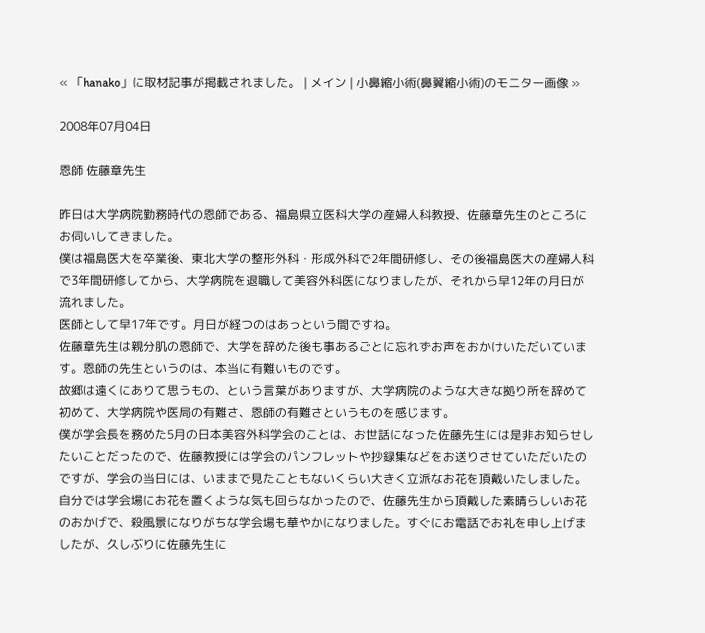« 「hanako」に取材記事が掲載されました。 | メイン | 小鼻縮小術(鼻翼縮小術)のモニター画像 »

2008年07月04日

恩師 佐藤章先生

昨日は大学病院勤務時代の恩師である、福島県立医科大学の産婦人科教授、佐藤章先生のところにお伺いしてきました。
僕は福島医大を卒業後、東北大学の整形外科・形成外科で2年間研修し、その後福島医大の産婦人科で3年間研修してから、大学病院を退職して美容外科医になりましたが、それから早12年の月日が流れました。
医師として早17年です。月日が経つのはあっという間ですね。
佐藤章先生は親分肌の恩師で、大学を辞めた後も事あるごとに忘れずお声をおかけいただいています。恩師の先生というのは、本当に有難いものです。
故郷は遠くにありて思うもの、という言葉がありますが、大学病院のような大きな拠り所を辞めて初めて、大学病院や医局の有難さ、恩師の有難さというものを感じます。
僕が学会長を務めた5月の日本美容外科学会のことは、お世話になった佐藤先生には是非お知らせしたいことだったので、佐藤教授には学会のパンフレットや抄録集などをお送りさせていただいたのですが、学会の当日には、いままで見たこともないくらい大きく立派なお花を頂戴いたしました。自分では学会場にお花を置くような気も回らなかったので、佐藤先生から頂戴した素晴らしいお花のおかげで、殺風景になりがちな学会場も華やかになりました。すぐにお電話でお礼を申し上げましたが、久しぶりに佐藤先生に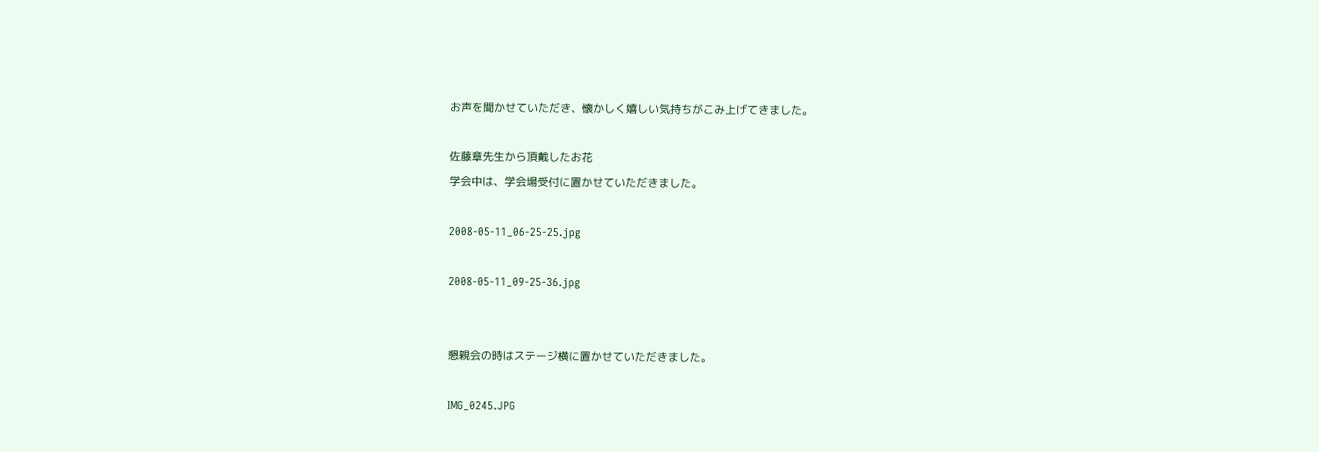お声を聞かせていただき、懐かしく嬉しい気持ちがこみ上げてきました。

佐藤章先生から頂戴したお花
学会中は、学会場受付に置かせていただきました。

2008-05-11_06-25-25.jpg

2008-05-11_09-25-36.jpg


懇親会の時はステージ横に置かせていただきました。

IMG_0245.JPG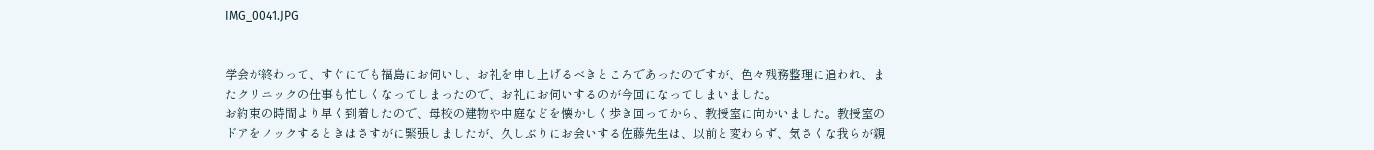IMG_0041.JPG


学会が終わって、すぐにでも福島にお伺いし、お礼を申し上げるべきところであったのですが、色々残務整理に追われ、またクリニックの仕事も忙しくなってしまったので、お礼にお伺いするのが今回になってしまいました。
お約束の時間より早く到着したので、母校の建物や中庭などを懐かしく歩き回ってから、教授室に向かいました。教授室のドアをノックするときはさすがに緊張しましたが、久しぶりにお会いする佐藤先生は、以前と変わらず、気さくな我らが親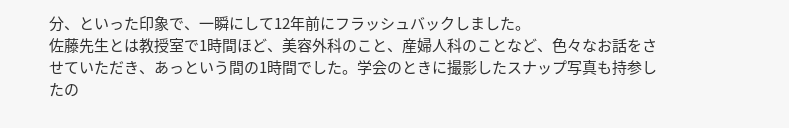分、といった印象で、一瞬にして12年前にフラッシュバックしました。
佐藤先生とは教授室で1時間ほど、美容外科のこと、産婦人科のことなど、色々なお話をさせていただき、あっという間の1時間でした。学会のときに撮影したスナップ写真も持参したの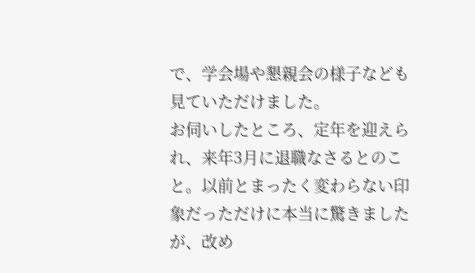で、学会場や懇親会の様子なども見ていただけました。
お伺いしたところ、定年を迎えられ、来年3月に退職なさるとのこと。以前とまったく変わらない印象だっただけに本当に驚きましたが、改め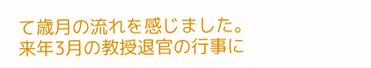て歳月の流れを感じました。
来年3月の教授退官の行事に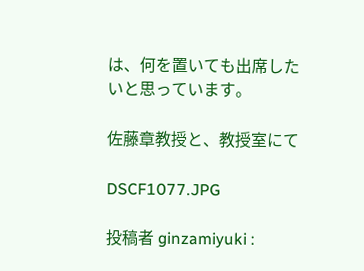は、何を置いても出席したいと思っています。

佐藤章教授と、教授室にて

DSCF1077.JPG

投稿者 ginzamiyuki :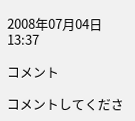2008年07月04日 13:37

コメント

コメントしてくださ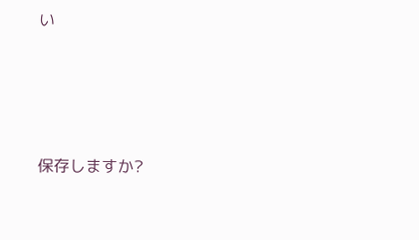い




保存しますか?